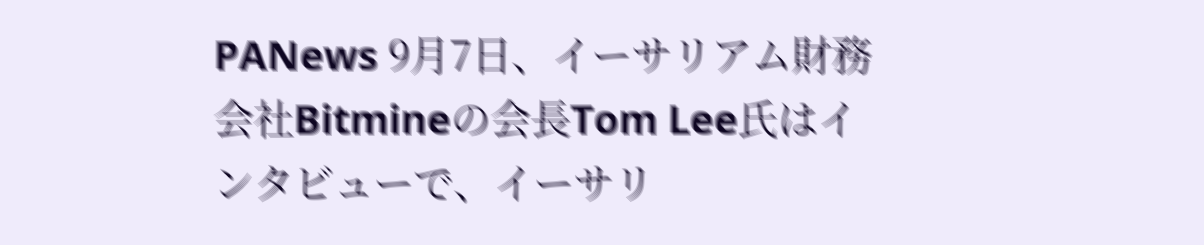PANews 9月7日、イーサリアム財務会社Bitmineの会長Tom Lee氏はインタビューで、イーサリ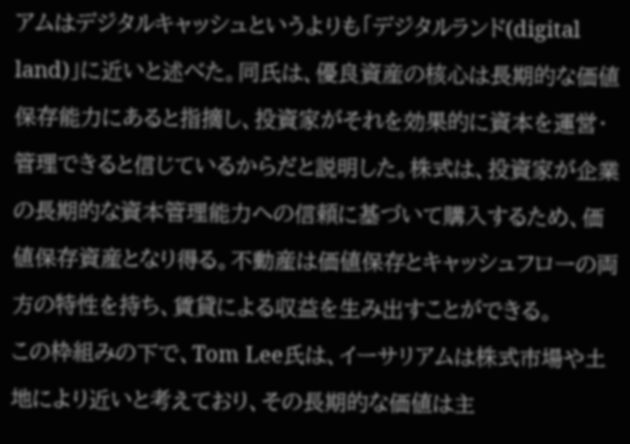アムはデジタルキャッシュというよりも「デジタルランド(digital land)」に近いと述べた。同氏は、優良資産の核心は長期的な価値保存能力にあると指摘し、投資家がそれを効果的に資本を運営・管理できると信じているからだと説明した。株式は、投資家が企業の長期的な資本管理能力への信頼に基づいて購入するため、価値保存資産となり得る。不動産は価値保存とキャッシュフローの両方の特性を持ち、賃貸による収益を生み出すことができる。
この枠組みの下で、Tom Lee氏は、イーサリアムは株式市場や土地により近いと考えており、その長期的な価値は主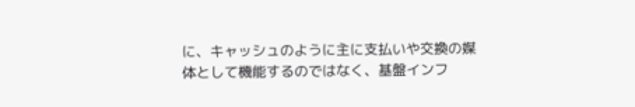に、キャッシュのように主に支払いや交換の媒体として機能するのではなく、基盤インフ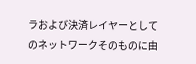ラおよび決済レイヤーとしてのネットワークそのものに由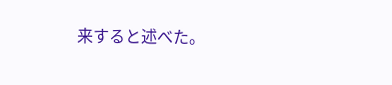来すると述べた。